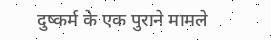दुष्कर्म के एक पुराने मामले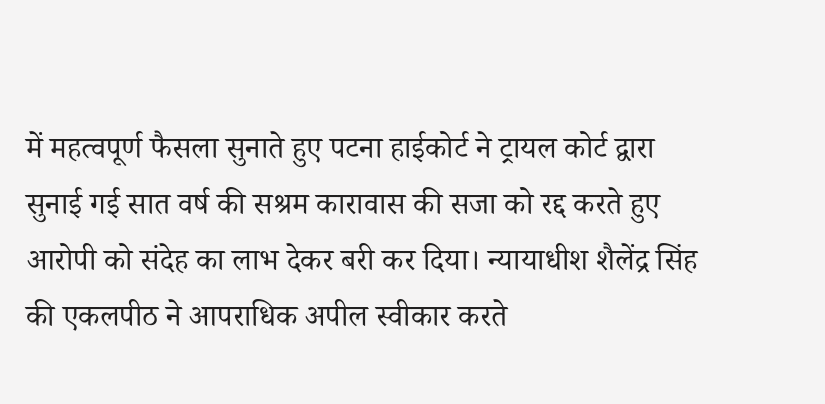में महत्वपूर्ण फैसला सुनाते हुए पटना हाईकोर्ट ने ट्रायल कोर्ट द्वारा सुनाई गई सात वर्ष की सश्रम कारावास की सजा को रद्द करते हुए आरोपी को संदेह का लाभ देकर बरी कर दिया। न्यायाधीश शैलेंद्र सिंह की एकलपीठ ने आपराधिक अपील स्वीकार करते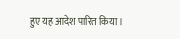हुए यह आदेश पारित किया।